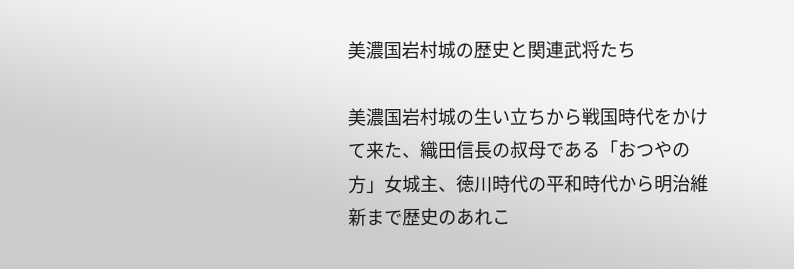美濃国岩村城の歴史と関連武将たち

美濃国岩村城の生い立ちから戦国時代をかけて来た、織田信長の叔母である「おつやの方」女城主、徳川時代の平和時代から明治維新まで歴史のあれこ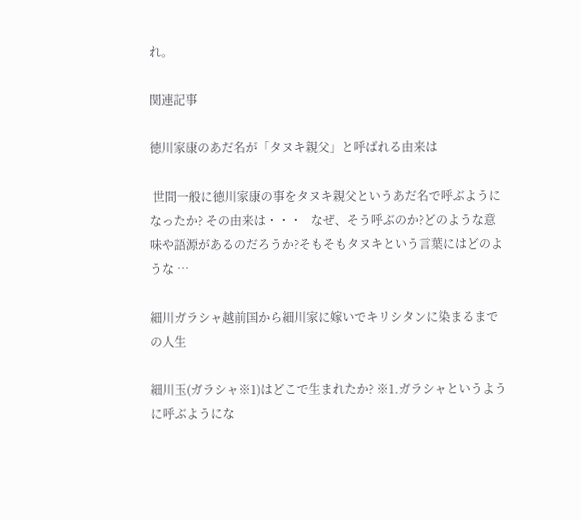れ。

関連記事

徳川家康のあだ名が「タヌキ親父」と呼ばれる由来は

 世間一般に徳川家康の事をタヌキ親父というあだ名で呼ぶようになったか? その由来は・・・   なぜ、そう呼ぶのか?どのような意味や語源があるのだろうか?そもそもタヌキという言葉にはどのような …

細川ガラシャ越前国から細川家に嫁いでキリシタンに染まるまでの人生

細川玉(ガラシャ※1)はどこで生まれたか? ※1.ガラシャというように呼ぶようにな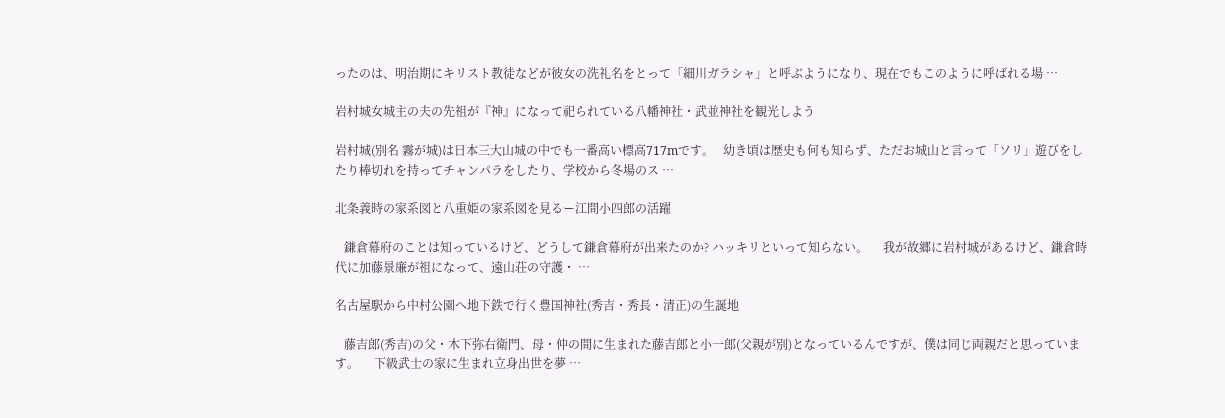ったのは、明治期にキリスト教徒などが彼女の洗礼名をとって「細川ガラシャ」と呼ぶようになり、現在でもこのように呼ばれる場 …

岩村城女城主の夫の先祖が『神』になって祀られている八幡神社・武並神社を観光しよう

岩村城(別名 霧が城)は日本三大山城の中でも一番高い標高717mです。   幼き頃は歴史も何も知らず、ただお城山と言って「ソリ」遊びをしたり棒切れを持ってチャンパラをしたり、学校から冬場のス …

北条義時の家系図と八重姫の家系図を見るー江間小四郎の活躍

   鎌倉幕府のことは知っているけど、どうして鎌倉幕府が出来たのか? ハッキリといって知らない。     我が故郷に岩村城があるけど、鎌倉時代に加藤景廉が祖になって、遠山荘の守護・ …

名古屋駅から中村公園へ地下鉄で行く豊国神社(秀吉・秀長・清正)の生誕地

   藤吉郎(秀吉)の父・木下弥右衛門、母・仲の間に生まれた藤吉郎と小一郎(父親が別)となっているんですが、僕は同じ両親だと思っています。     下級武士の家に生まれ立身出世を夢 …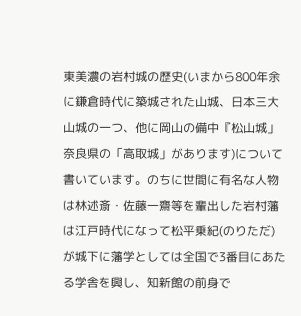東美濃の岩村城の歴史(いまから800年余に鎌倉時代に築城された山城、日本三大山城の一つ、他に岡山の備中『松山城」奈良県の「高取城」があります)について書いています。のちに世間に有名な人物は林述斎・佐藤一齋等を輩出した岩村藩は江戸時代になって松平乗紀(のりただ)が城下に藩学としては全国で3番目にあたる学舎を興し、知新館の前身で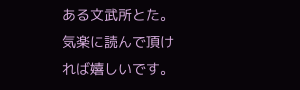ある文武所とた。気楽に読んで頂ければ嬉しいです。